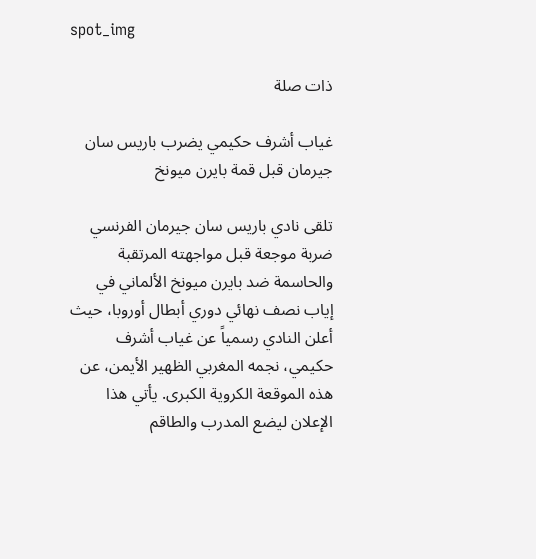spot_img

ذات صلة

غياب أشرف حكيمي يضرب باريس سان جيرمان قبل قمة بايرن ميونخ

تلقى نادي باريس سان جيرمان الفرنسي ضربة موجعة قبل مواجهته المرتقبة والحاسمة ضد بايرن ميونخ الألماني في إياب نصف نهائي دوري أبطال أوروبا، حيث أعلن النادي رسمياً عن غياب أشرف حكيمي، نجمه المغربي الظهير الأيمن، عن هذه الموقعة الكروية الكبرى. يأتي هذا الإعلان ليضع المدرب والطاقم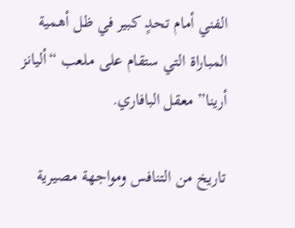الفني أمام تحدٍ كبير في ظل أهمية المباراة التي ستقام على ملعب “أليانز أرينا” معقل البافاري.

تاريخ من التنافس ومواجهة مصيرية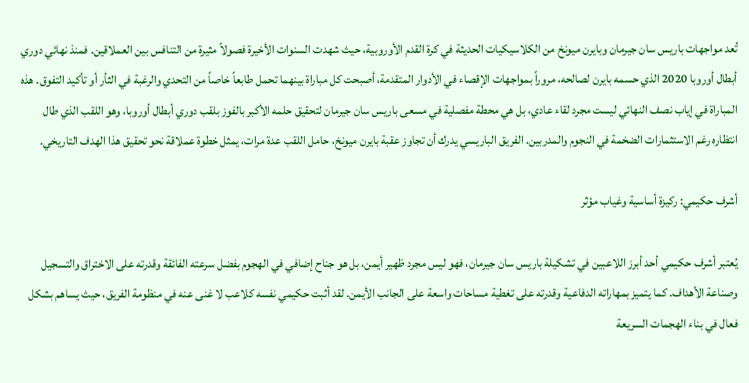تُعد مواجهات باريس سان جيرمان وبايرن ميونخ من الكلاسيكيات الحديثة في كرة القدم الأوروبية، حيث شهدت السنوات الأخيرة فصولاً مثيرة من التنافس بين العملاقين. فمنذ نهائي دوري أبطال أوروبا 2020 الذي حسمه بايرن لصالحه، مروراً بمواجهات الإقصاء في الأدوار المتقدمة، أصبحت كل مباراة بينهما تحمل طابعاً خاصاً من التحدي والرغبة في الثأر أو تأكيد التفوق. هذه المباراة في إياب نصف النهائي ليست مجرد لقاء عادي، بل هي محطة مفصلية في مسعى باريس سان جيرمان لتحقيق حلمه الأكبر بالفوز بلقب دوري أبطال أوروبا، وهو اللقب الذي طال انتظاره رغم الاستثمارات الضخمة في النجوم والمدربين. الفريق الباريسي يدرك أن تجاوز عقبة بايرن ميونخ، حامل اللقب عدة مرات، يمثل خطوة عملاقة نحو تحقيق هذا الهدف التاريخي.

أشرف حكيمي: ركيزة أساسية وغياب مؤثر

يُعتبر أشرف حكيمي أحد أبرز اللاعبين في تشكيلة باريس سان جيرمان، فهو ليس مجرد ظهير أيمن، بل هو جناح إضافي في الهجوم بفضل سرعته الفائقة وقدرته على الاختراق والتسجيل وصناعة الأهداف. كما يتميز بمهاراته الدفاعية وقدرته على تغطية مساحات واسعة على الجانب الأيمن. لقد أثبت حكيمي نفسه كلاعب لا غنى عنه في منظومة الفريق، حيث يساهم بشكل فعال في بناء الهجمات السريعة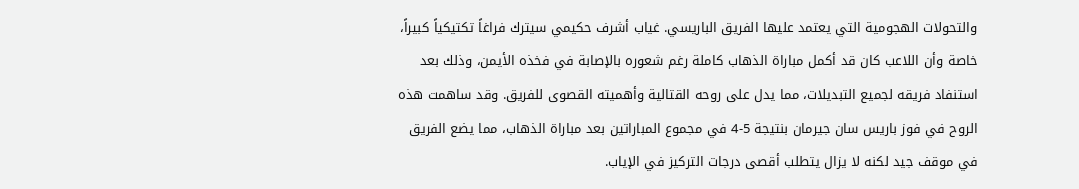والتحولات الهجومية التي يعتمد عليها الفريق الباريسي. غياب أشرف حكيمي سيترك فراغاً تكتيكياً كبيراً، خاصة وأن اللاعب كان قد أكمل مباراة الذهاب كاملة رغم شعوره بالإصابة في فخذه الأيمن، وذلك بعد استنفاد فريقه لجميع التبديلات، مما يدل على روحه القتالية وأهميته القصوى للفريق. وقد ساهمت هذه الروح في فوز باريس سان جيرمان بنتيجة 5-4 في مجموع المباراتين بعد مباراة الذهاب، مما يضع الفريق في موقف جيد لكنه لا يزال يتطلب أقصى درجات التركيز في الإياب.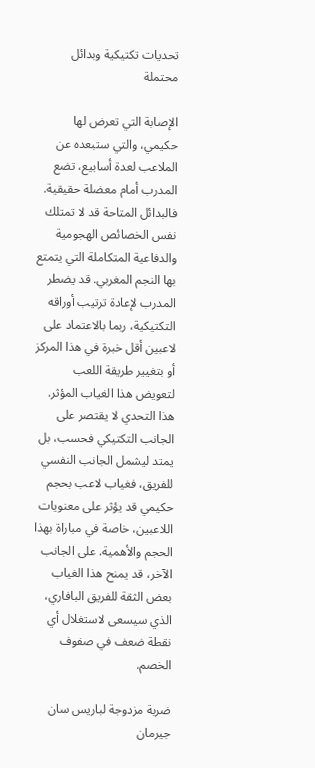تحديات تكتيكية وبدائل محتملة

الإصابة التي تعرض لها حكيمي، والتي ستبعده عن الملاعب لعدة أسابيع، تضع المدرب أمام معضلة حقيقية. فالبدائل المتاحة قد لا تمتلك نفس الخصائص الهجومية والدفاعية المتكاملة التي يتمتع بها النجم المغربي. قد يضطر المدرب لإعادة ترتيب أوراقه التكتيكية، ربما بالاعتماد على لاعبين أقل خبرة في هذا المركز أو بتغيير طريقة اللعب لتعويض هذا الغياب المؤثر. هذا التحدي لا يقتصر على الجانب التكتيكي فحسب، بل يمتد ليشمل الجانب النفسي للفريق، فغياب لاعب بحجم حكيمي قد يؤثر على معنويات اللاعبين، خاصة في مباراة بهذا الحجم والأهمية. على الجانب الآخر، قد يمنح هذا الغياب بعض الثقة للفريق البافاري، الذي سيسعى لاستغلال أي نقطة ضعف في صفوف الخصم.

ضربة مزدوجة لباريس سان جيرمان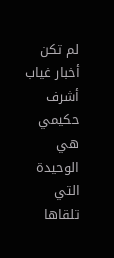لم تكن أخبار غياب أشرف حكيمي هي الوحيدة التي تلقاها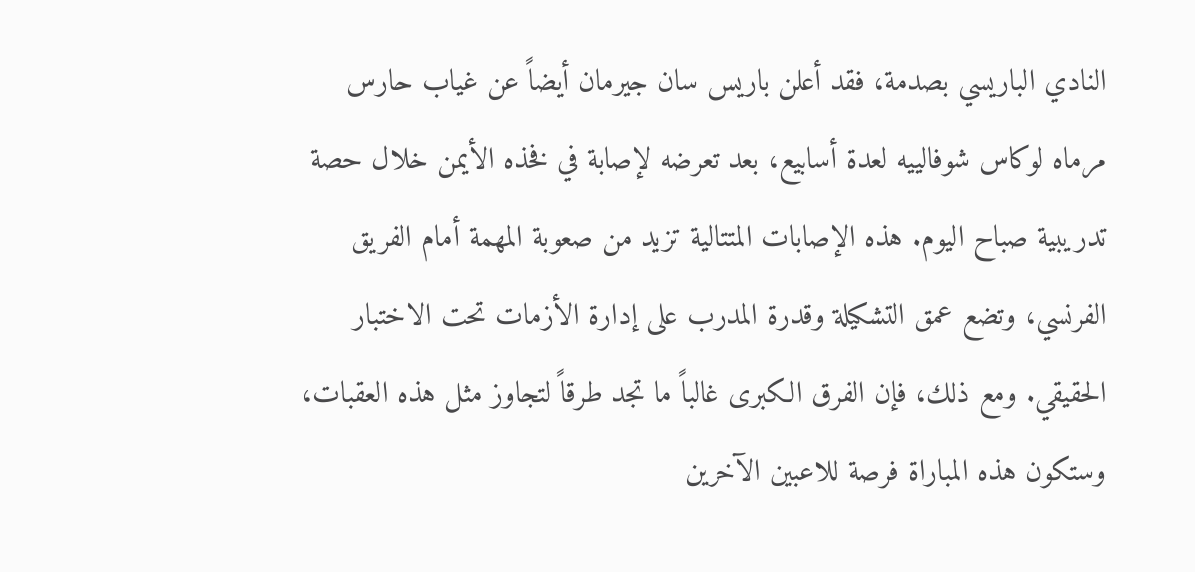النادي الباريسي بصدمة، فقد أعلن باريس سان جيرمان أيضاً عن غياب حارس مرماه لوكاس شوفالييه لعدة أسابيع، بعد تعرضه لإصابة في فخذه الأيمن خلال حصة تدريبية صباح اليوم. هذه الإصابات المتتالية تزيد من صعوبة المهمة أمام الفريق الفرنسي، وتضع عمق التشكيلة وقدرة المدرب على إدارة الأزمات تحت الاختبار الحقيقي. ومع ذلك، فإن الفرق الكبرى غالباً ما تجد طرقاً لتجاوز مثل هذه العقبات، وستكون هذه المباراة فرصة للاعبين الآخرين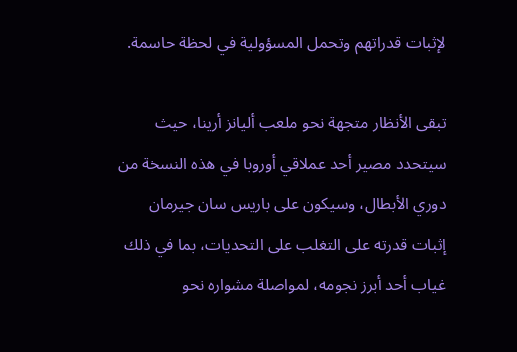لإثبات قدراتهم وتحمل المسؤولية في لحظة حاسمة.

تبقى الأنظار متجهة نحو ملعب أليانز أرينا، حيث سيتحدد مصير أحد عملاقي أوروبا في هذه النسخة من دوري الأبطال، وسيكون على باريس سان جيرمان إثبات قدرته على التغلب على التحديات، بما في ذلك غياب أحد أبرز نجومه، لمواصلة مشواره نحو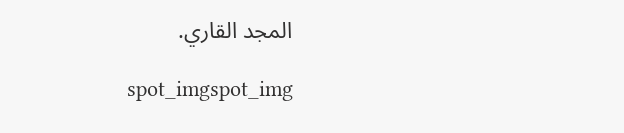المجد القاري.

spot_imgspot_img